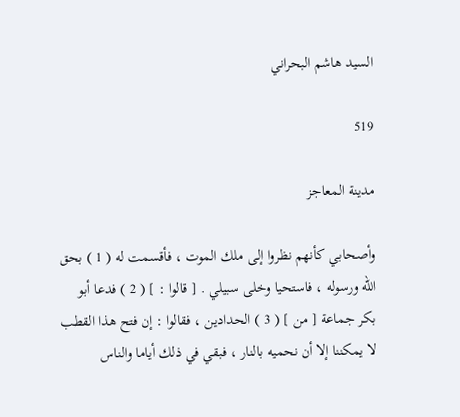السيد هاشم البحراني

519

مدينة المعاجز

وأصحابي كأنهم نظروا إلى ملك الموت ، فأقسمت له ( 1 ) بحق الله ورسوله ، فاستحيا وخلى سبيلي . [ قالوا : ] ( 2 ) فدعا أبو بكر جماعة [ من ] ( 3 ) الحدادين ، فقالوا : إن فتح هذا القطب لا يمكننا إلا أن نحميه بالنار ، فبقي في ذلك أياما والناس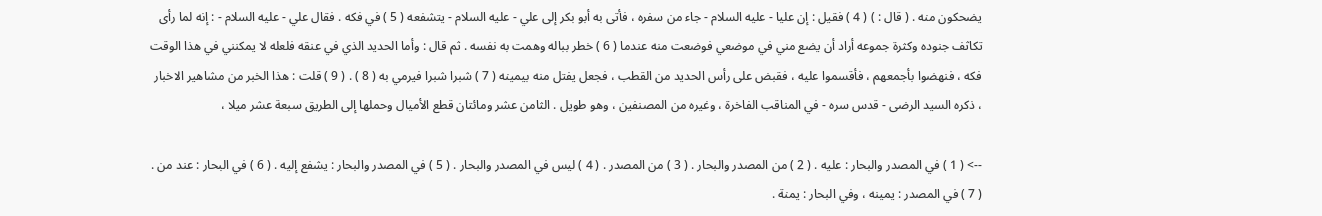يضحكون منه . ( قال : ) ( 4 ) فقيل : إن عليا - عليه السلام - جاء من سفره ، فأتى به أبو بكر إلى علي - عليه السلام - يتشفعه ( 5 ) في فكه . فقال علي - عليه السلام - : إنه لما رأى تكاثف جنوده وكثرة جموعه أراد أن يضع مني في موضعي فوضعت منه عندما ( 6 ) خطر بباله وهمت به نفسه . ثم قال : وأما الحديد الذي في عنقه فلعله لا يمكنني في هذا الوقت فكه ، فنهضوا بأجمعهم ، فأقسموا عليه ، فقبض على رأس الحديد من القطب ، فجعل يفتل منه بيمينه ( 7 ) شبرا شبرا فيرمي به ( 8 ) . ( 9 ) قلت : هذا الخبر من مشاهير الاخبار ، ذكره السيد الرضى - قدس سره - في المناقب الفاخرة ، وغيره من المصنفين ، وهو طويل . الثامن عشر ومائتان قطع الأميال وحملها إلى الطريق سبعة عشر ميلا ،

--> ( 1 ) في المصدر والبحار : عليه . ( 2 ) من المصدر والبحار . ( 3 ) من المصدر . ( 4 ) ليس في المصدر والبحار . ( 5 ) في المصدر والبحار : يشفع إليه . ( 6 ) في البحار : عند من . ( 7 ) في المصدر : يمينه ، وفي البحار : يمنة .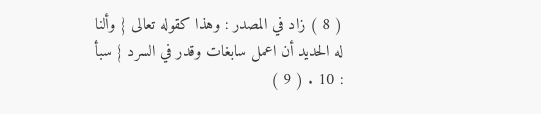( 8 ) زاد في المصدر : وهذا كقوله تعالى { وألنا له الحديد أن اعمل سابغات وقدر في السرد } سبأ : 10 . ( 9 )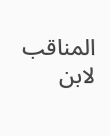المناقب لابن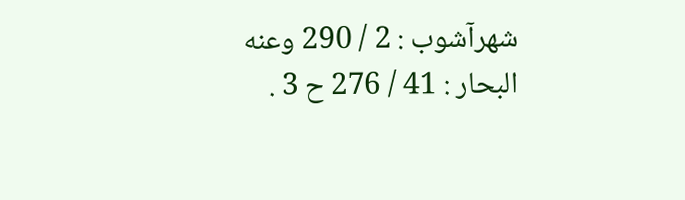شهرآشوب : 2 / 290 وعنه البحار : 41 / 276 ح 3 .